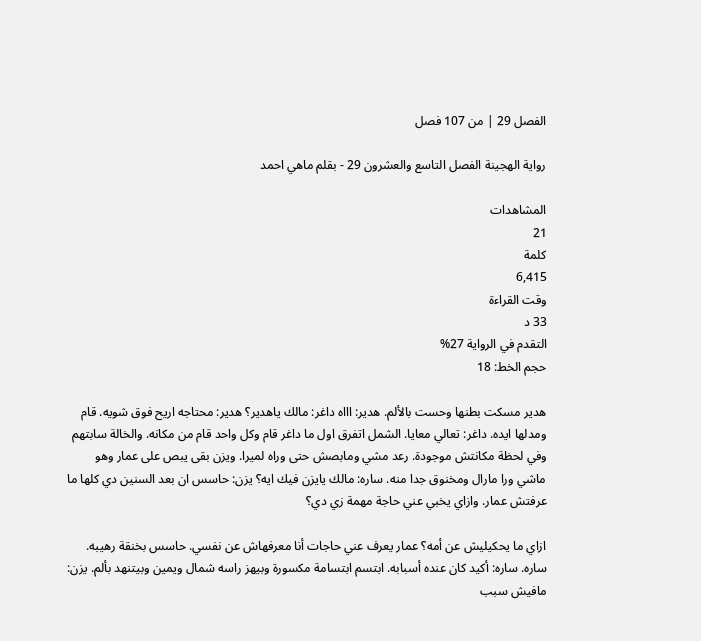الفصل 29 | من 107 فصل

رواية الهجينة الفصل التاسع والعشرون 29 - بقلم ماهي احمد

المشاهدات
21
كلمة
6,415
وقت القراءة
33 د
التقدم في الرواية 27%
حجم الخط: 18

هدير مسكت بطنها وحست بالألم. هدير: اااه داغر: مالك ياهدير؟ هدير: محتاجه اريح فوق شويه. قام ومدلها ايده. داغر: تعالي معايا. الشمل اتفرق اول ما داغر قام وكل واحد قام من مكانه. والخالة سابتهم وفي لحظة مكانتش موجودة. رعد مشي ومابصش حتى وراه لميرا. ويزن بقى يبص على عمار وهو ماشي ورا مارال ومخنوق جدا منه. ساره: مالك يايزن فيك ايه؟ يزن: حاسس ان بعد السنين دي كلها ما عرفتش عمار. وازاي يخبي عني حاجة مهمة زي دي؟

ازاي ما يحكيليش عن أمه؟ عمار يعرف عني حاجات أنا معرفهاش عن نفسي. حاسس بخنقة رهيبه. ساره. ساره: أكيد كان عنده أسبابه. ابتسم ابتسامة مكسورة وبيهز راسه شمال ويمين وبيتنهد بألم. يزن: مافيش سبب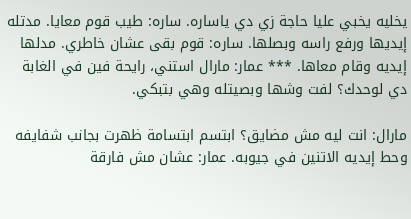يخليه يخبي عليا حاجة زي دي ياساره. ساره: طيب قوم معايا. مدتله إيديها ورفع راسه وبصلها. ساره: قوم بقى عشان خاطري. مدلها إيديه وقام معاها. *** عمار: مارال استني، رايحة فين في الغابة دي لوحدك؟ لفت وشها وبصيتله وهي بتبكي.

مارال: انت ليه مش مضايق؟ ابتسم ابتسامة ظهرت بجانب شفايفه وحط إيديه الاتنين في جيوبه. عمار: عشان مش فارقة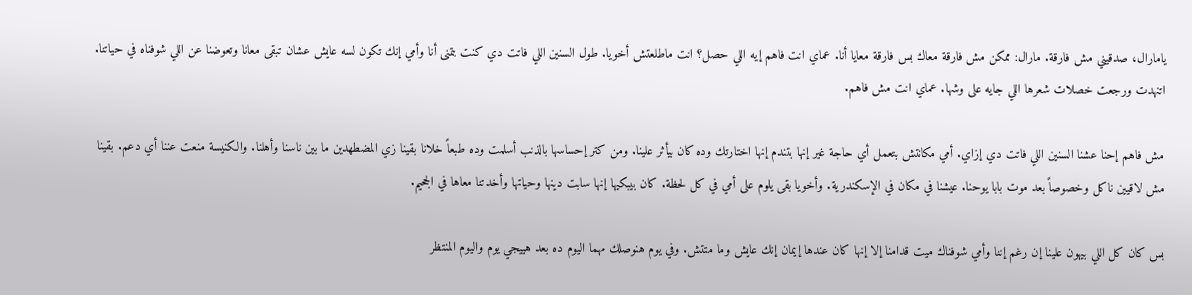يامارال، صدقيني مش فارقة. مارال: ممكن مش فارقة معاك بس فارقة معايا أنا. عماي انت فاهم إيه اللي حصل؟ انت ماطلعتش أخويا. طول السنين اللي فاتت دي كنت بتمنى أنا وأمي إنك تكون لسه عايش عشان تبقى معانا وتعوضنا عن اللي شوفناه في حياتنا. اتنهدت ورجعت خصلات شعرها اللي جايه على وشها. عماي انت مش فاهم.

مش فاهم إحنا عشنا السنين اللي فاتت دي إزاي. أمي مكانتش بتعمل أي حاجة غير إنها بتندم إنها اختارتك وده كان بيأثر علينا. ومن كتر إحساسها بالذنب أسلمت وده طبعاً خلانا بقينا زي المضطهدين ما بين ناسنا وأهلنا. والكنيسة منعت عننا أي دعم. بقينا مش لاقيين ناكل وخصوصاً بعد موت بابا يوحنا. عيشنا في مكان في الإسكندرية. وأخويا بقى يلوم على أمي في كل لحظة. كان بيبكيها إنها سابت دينها وحياتها وأخدتنا معاها في الجحيم.

بس كان كل اللي بيهون علينا إن رغم إننا وأمي شوفناك ميت قدامنا إلا إنها كان عندها إيمان إنك عايش وما متتش. وفي يوم هنوصلك مهما اليوم ده بعد هييجي يوم واليوم المنتظر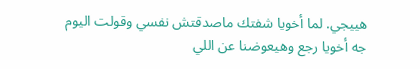هييجي. لما أخويا شفتك ماصدقتش نفسي وقولت اليوم جه أخويا رجع وهيعوضنا عن اللي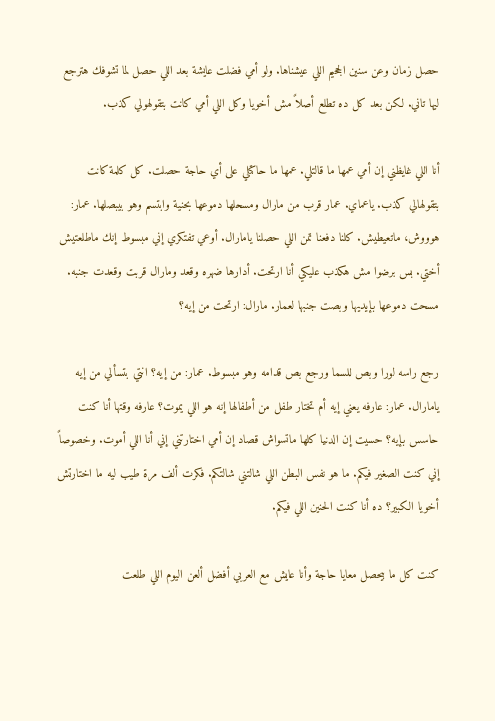حصل زمان وعن سنين الجحيم اللي عيشناها. ولو أمي فضلت عايشة بعد اللي حصل لما تشوفك هترجع ليها تاني. لكن بعد كل ده تطلع أصلاً مش أخويا وكل اللي أمي كانت بتقولهولي كذب.

أنا اللي غايظني إن أمي عمها ما قالتلي. عمها ما حاكتلي على أي حاجة حصلت. كل كلمة كانت بتقولهالي كذب. ياعماي. عمار قرب من مارال ومسحلها دموعها بحنية وابتسم وهو بيبصلها. عمار: هوووش، ماتعيطيش. كلنا دفعنا تمن اللي حصلنا يامارال. أوعي تفتكري إني مبسوط إنك ماطلعتيش أختي. بس برضوا مش هكذب عليكي أنا ارتحت. أدارها ضهره وقعد ومارال قربت وقعدت جنبه. مسحت دموعها بإيديها وبصت جنبها لعمار. مارال: ارتحت من إيه؟

رجع راسه لورا وبص للسما ورجع بص قدامه وهو مبسوط. عمار: من إيه؟ انتي بتسألي من إيه يامارال. عمار: عارفه يعني إيه أم تختار طفل من أطفالها إنه هو اللي يموت؟ عارفه وقتها أنا كنت حاسس بإيه؟ حسيت إن الدنيا كلها ماتسواش قصاد إن أمي اختارتني إني أنا اللي أموت. وخصوصاً إني كنت الصغير فيكم. ما هو نفس البطن اللي شالتني شالتكم. فكرت ألف مرة طيب ليه ما اختارتش أخويا الكبير؟ ده أنا كنت الحنين اللي فيكم.

كنت كل ما بيحصل معايا حاجة وأنا عايش مع العربي أفضل ألعن اليوم اللي طلعت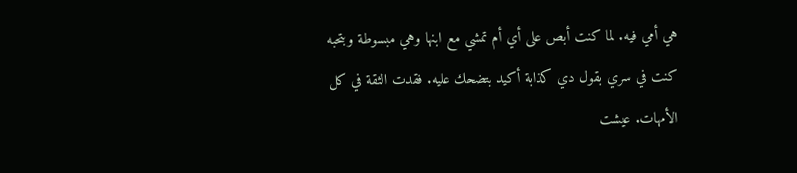هي أمي فيه. لما كنت أبص على أي أم تمشي مع ابنها وهي مبسوطة وبتحبه كنت في سري بقول دي كذابة أكيد بتضحك عليه. فقدت الثقة في كل الأمهات. عيشت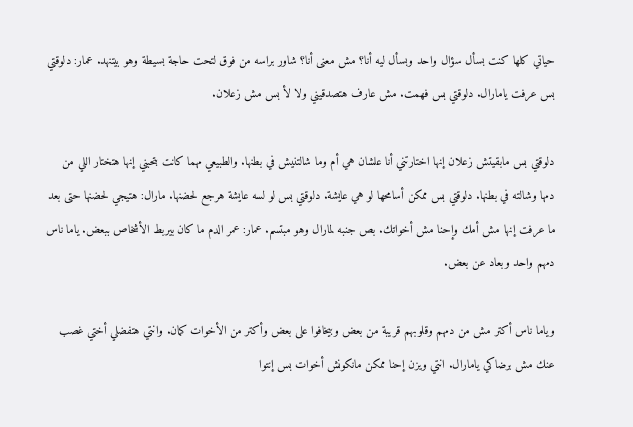حياتي كلها كنت بسأل سؤال واحد وبسأل ليه أنا؟ مش معنى أنا؟ شاور براسه من فوق لتحت حاجة بسيطة وهو بيتنهد. عمار: دلوقتي بس عرفت يامارال. دلوقتي بس فهمت. مش عارف هتصدقيني ولا لأ بس مش زعلان.

دلوقتي بس مابقيتش زعلان إنها اختارتني أنا علشان هي أم وما شالتنيش في بطنها. والطبيعي مهما كانت بتحبني إنها هتختار اللي من دمها وشالته في بطنها. دلوقتي بس ممكن أسامحها لو هي عايشة. دلوقتي بس لو لسه عايشة هرجع لحضنها. مارال: هتيجي لحضنها حتى بعد ما عرفت إنها مش أمك وإحنا مش أخواتك. بص جنبه لمارال وهو مبتسم. عمار: عمر الدم ما كان بيربط الأشخاص ببعض. ياما ناس دمهم واحد وبعاد عن بعض.

وياما ناس أكتر مش من دمهم وقلوبهم قريبة من بعض وبيخافوا على بعض وأكتر من الأخوات كمان. وانتي هتفضلي أختي غصب عنك مش برضاكي يامارال. انتي ويزن إحنا ممكن مانكونش أخوات بس إنتوا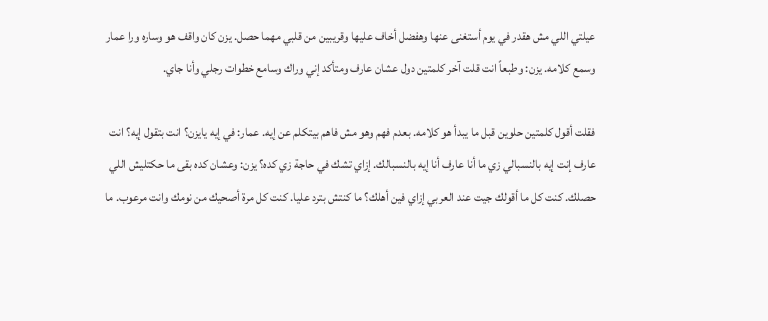عيلتي اللي مش هقدر في يوم أستغنى عنها وهفضل أخاف عليها وقريبين من قلبي مهما حصل. يزن كان واقف هو وساره ورا عمار وسمع كلامه. يزن: وطبعاً انت قلت آخر كلمتين دول عشان عارف ومتأكد إني وراك وسامع خطوات رجلي وأنا جاي.

فقلت أقول كلمتين حلوين قبل ما يبدأ هو كلامه. بعدم فهم وهو مش فاهم بيتكلم عن إيه. عمار: في إيه يايزن؟ انت بتقول إيه؟ انت عارف إنت إيه بالنسبالي زي ما أنا عارف أنا إيه بالنسبالك. إزاي تشك في حاجة زي كده؟ يزن: وعشان كده بقى ما حكتليش اللي حصلك. كنت كل ما أقولك جيت عند العربي إزاي فين أهلك؟ ما كنتش بترد عليا. كنت كل مرة أصحيك من نومك وانت مرعوب. ما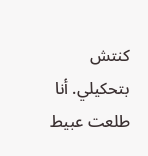كنتش بتحكيلي. أنا طلعت عبيط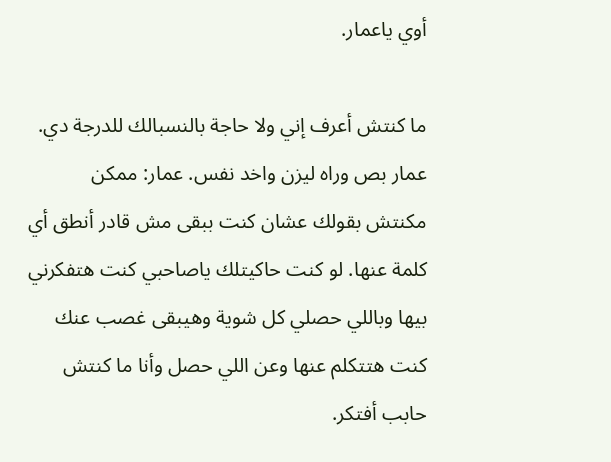أوي ياعمار.

ما كنتش أعرف إني ولا حاجة بالنسبالك للدرجة دي. عمار بص وراه ليزن واخد نفس. عمار: ممكن مكنتش بقولك عشان كنت ببقى مش قادر أنطق أي كلمة عنها. لو كنت حاكيتلك ياصاحبي كنت هتفكرني بيها وباللي حصلي كل شوية وهيبقى غصب عنك كنت هتتكلم عنها وعن اللي حصل وأنا ما كنتش حابب أفتكر.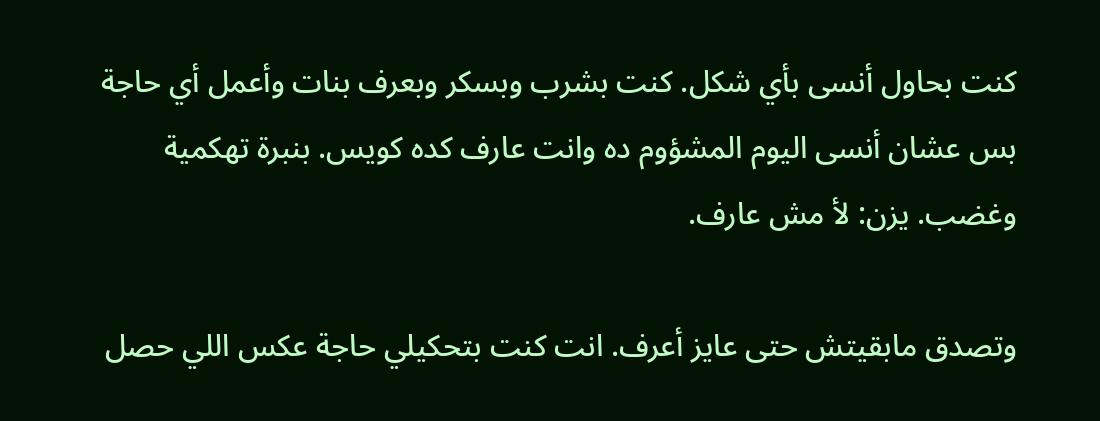كنت بحاول أنسى بأي شكل. كنت بشرب وبسكر وبعرف بنات وأعمل أي حاجة بس عشان أنسى اليوم المشؤوم ده وانت عارف كده كويس. بنبرة تهكمية وغضب. يزن: لأ مش عارف.

وتصدق مابقيتش حتى عايز أعرف. انت كنت بتحكيلي حاجة عكس اللي حصل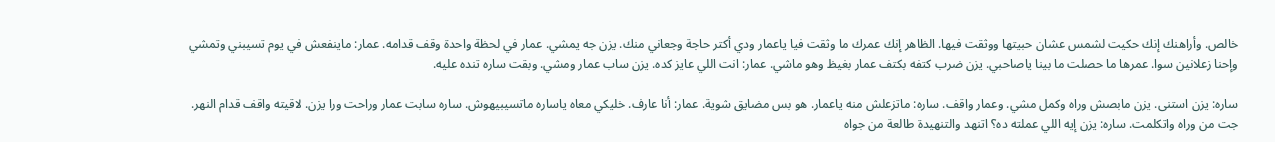خالص. وأراهنك إنك حكيت لشمس عشان حبيتها ووثقت فيها. الظاهر إنك عمرك ما وثقت فيا ياعمار ودي أكتر حاجة وجعاني منك. يزن جه يمشي. عمار في لحظة واحدة وقف قدامه. عمار: ماينفعش في يوم تسيبني وتمشي وإحنا زعلانين سوا. عمرها ما حصلت ما بينا ياصاحبي. يزن ضرب كتفه بكتف عمار بغيظ وهو ماشي. عمار: انت اللي عايز كده. يزن ساب عمار ومشي. وبقت ساره تنده عليه.

ساره: يزن استنى. يزن مابصش وراه وكمل مشي. وعمار واقف. ساره: ماتزعلش منه ياعمار. هو بس مضايق شوية. عمار: أنا عارف. خليكي معاه ياساره ماتسيبيهوش. ساره سابت عمار وراحت ورا يزن. لاقيته واقف قدام النهر. جت من وراه واتكلمت. ساره: يزن إيه اللي عملته ده؟ اتنهد والتنهيدة طالعة من جواه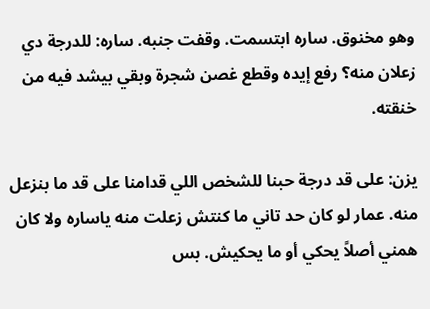وهو مخنوق. ساره ابتسمت. وقفت جنبه. ساره: للدرجة دي زعلان منه؟ رفع إيده وقطع غصن شجرة وبقي بيشد فيه من خنقته.

يزن: على قد درجة حبنا للشخص اللي قدامنا على قد ما بنزعل منه. عمار لو كان حد تاني ما كنتش زعلت منه ياساره ولا كان همني أصلاً يحكي أو ما يحكيش. بس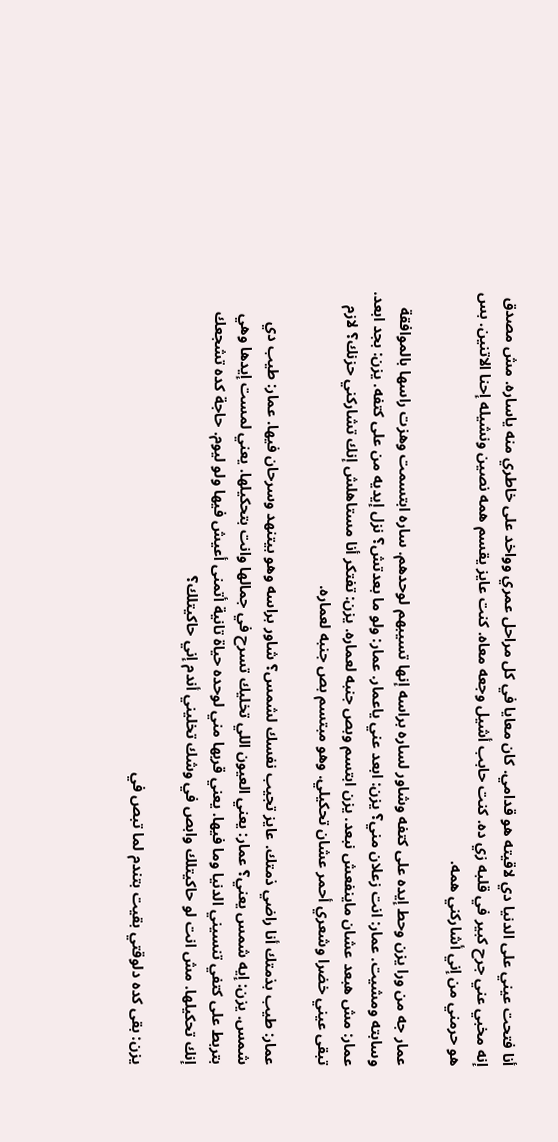أنا فتحت عيني على الدنيا دي لاقيته هو قدامي. كان معايا في كل مراحل عمري وواخد على خاطري منه ياساره. مش مصدق إنه مخبي عني جرح كبير في قلبه زي ده. كنت حابب أشيل وجعه معاه. كنت عايز يقسم همه نصين ونشيله إحنا الاتنين. بس هو حرمني من إني أشاركني همه.

عمار جه من ورا يزن وحط إيده على كتفه وشاور لساره براسه إنها تسيبهم لوحدهم. ساره ابتسمت وهزت راسها بالموافقة وسابته ومشيت. عمار: انت زعلان مني؟ يزن: ابعد عني ياعمار. عمار: ولو ما بعدتش؟ نزل إيديه من على كتفه. يزن: بجد ابعد. عمار: مش هبعد عشان ماينفعش نبعد. يزن ابتسم وبص جنبه لعماره. يزن: تفتكر أنا مستاهلش إنك تشاركني حزنك؟ لازم تبقى عيني خضرا وشعري أحمر عشان تحكيلي. وهو مبتسم بص جنبه لعماره.

عمار: طيب بذمتك أنا راضي ذمتك. عايز تجيب نفسك لشمس؟ شاور براسه وهو بيتنهد وسرحان فيها. عمار: طيب دي شمس. يزن: إيه شمس يعني؟ عمار: يعني العيون اللي تخليك تسرح في جمالها وانت بتحكيلها. يعني لمست إيدها وهي بتربط على كتفي تنسيني الدنيا وما فيها. يعني قربها مني لوحده حياة تانية أتمنى أعيش فيها ولو ليوم. حاجة كده تشجعك إنك تحكيلها. مش انت لو حاكيتلك وابص في وشك تخليني أندم إني حاكيتلك؟

يزن: بقى كده دلوقتي بقيت بتندم لما تبص في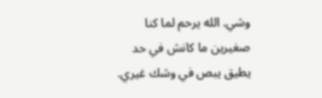وشي. الله يرحم لما كنا صغيرين ما كانش في حد يطيق يبص في وشك غيري.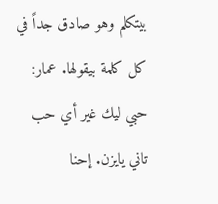بيتكلم وهو صادق جداً في كل كلمة بيقولها. عمار: حبي ليك غير أي حب تاني يايزن. إحنا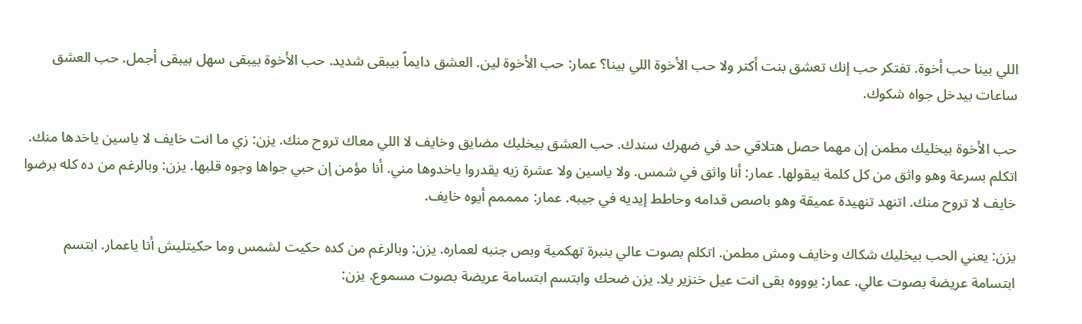اللي بينا حب أخوة. تفتكر حب إنك تعشق بنت أكتر ولا حب الأخوة اللي بينا؟ عمار: حب الأخوة لين. العشق دايماً بيبقى شديد. حب الأخوة بيبقى سهل بيبقى أجمل. حب العشق ساعات بيدخل جواه شكوك.

حب الأخوة بيخليك مطمن إن مهما حصل هتلاقي حد في ضهرك سندك. حب العشق بيخليك مضايق وخايف لا اللي معاك تروح منك. يزن: زي ما انت خايف لا ياسين ياخدها منك. اتكلم بسرعة وهو واثق من كل كلمة بيقولها. عمار: أنا واثق في شمس. ولا ياسين ولا عشرة زيه يقدروا ياخدوها مني. أنا مؤمن إن حبي جواها وجوه قلبها. يزن: وبالرغم من ده كله برضوا خايف لا تروح منك. اتنهد تنهيدة عميقة وهو باصص قدامه وحاطط إيديه في جيبه. عمار: ممممم أيوه خايف.

يزن: يعني الحب بيخليك شكاك وخايف ومش مطمن. اتكلم بصوت عالي بنبرة تهكمية وبص جنبه لعماره. يزن: وبالرغم من كده حكيت لشمس وما حكيتليش أنا ياعمار. ابتسم ابتسامة عريضة بصوت عالي. عمار: يوووه بقى انت عيل خنزير يلا. يزن ضحك وابتسم ابتسامة عريضة بصوت مسموع. يزن: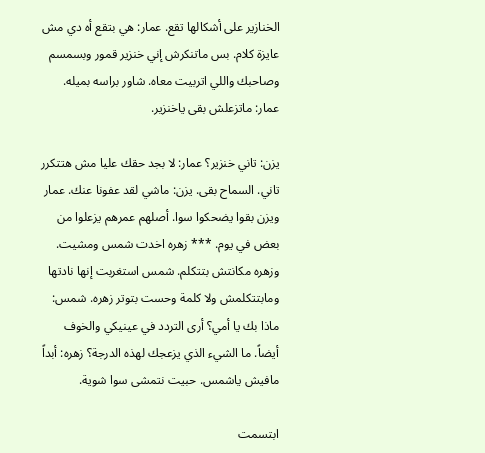الخنازير على أشكالها تقع. عمار: هي بتقع أه دي مش عايزة كلام. بس ماتنكرش إني خنزير قمور وبسمسم وصاحبك واللي اتربيت معاه. شاور براسه بميله. عمار: ماتزعلش بقى ياخنزير.

يزن: تاني خنزير؟ عمار: لا بجد حقك عليا مش هتتكرر تاني. السماح بقى. يزن: ماشي لقد عفونا عنك. عمار ويزن بقوا يضحكوا سوا. أصلهم عمرهم يزعلوا من بعض في يوم. *** زهره اخدت شمس ومشيت. وزهره مكانتش بتتكلم. شمس استغربت إنها نادتها ومابتتكلمش ولا كلمة وحست بتوتر زهره. شمس: ماذا بك يا أمي؟ أرى التردد في عينيكي والخوف أيضاً. ما الشيء الذي يزعجك لهذه الدرجة؟ زهره: أبداً مافيش ياشمس. حبيت نتمشى سوا شوية.

ابتسمت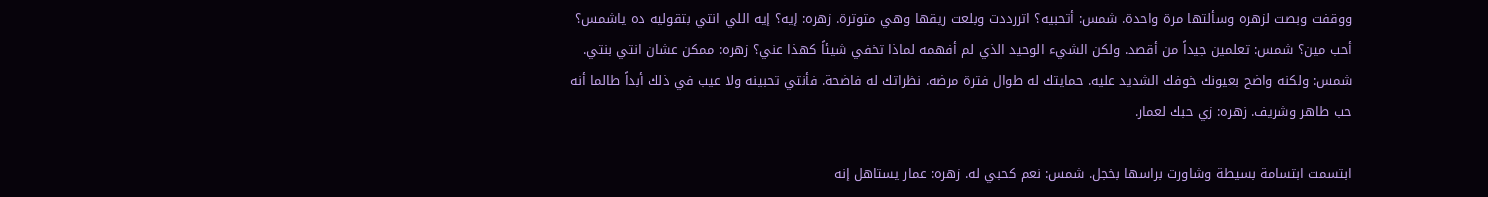ووقفت وبصت لزهره وسألتها مرة واحدة. شمس: أتحبيه؟ اتررددت وبلعت ريقها وهي متوترة. زهره: إيه؟ إيه اللي انتي بتقوليه ده ياشمس؟ أحب مين؟ شمس: تعلمين جيداً من أقصد. ولكن الشيء الوحيد الذي لم أفهمه لماذا تخفي شيئاً كهذا عني؟ زهره: ممكن عشان انتي بنتي. شمس: ولكنه واضح بعيونك خوفك الشديد عليه. حمايتك له طوال فترة مرضه. نظراتك له فاضحة. فأنتي تحبينه ولا عيب في ذلك أبداً طالما أنه حب طاهر وشريف. زهره: زي حبك لعمار.

ابتسمت ابتسامة بسيطة وشاورت براسها بخجل. شمس: نعم كحبي له. زهره: عمار يستاهل إنه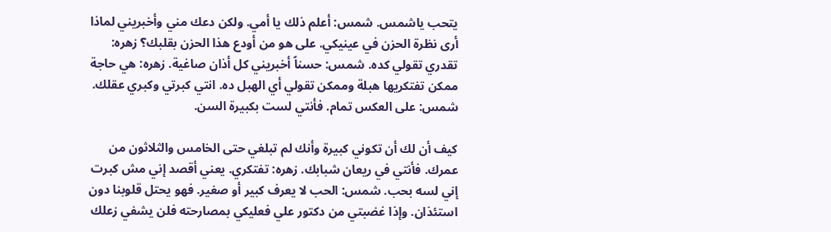يتحب ياشمس. شمس: أعلم ذلك يا أمي. ولكن دعك مني وأخبريني لماذا أرى نظرة الحزن في عينيكي. على هو من أودع هذا الحزن بقلبك؟ زهره: تقدري تقولي كده. شمس: حسناً أخبريني كل أذان صاغية. زهره: هي حاجة ممكن تفتكريها هبلة وممكن تقولي أي الهبل ده. انتي كبرتي وكبري عقلك. شمس: على العكس تمام. فأنتي لست بكبيرة السن.

كيف أن لك أن تكوني كبيرة وأنك لم تبلغي حتى الخامس والثلاثون من عمرك. فأنتي في ريعان شبابك. زهره: تفتكري. يعني أقصد إني مش كبرت إني لسه بحب. شمس: الحب لا يعرف كبير أو صغير. فهو يحتل قلوبنا دون استئذان. وإذا غضبتي من دكتور علي فعليكي بمصارحته فلن يشفي زعلك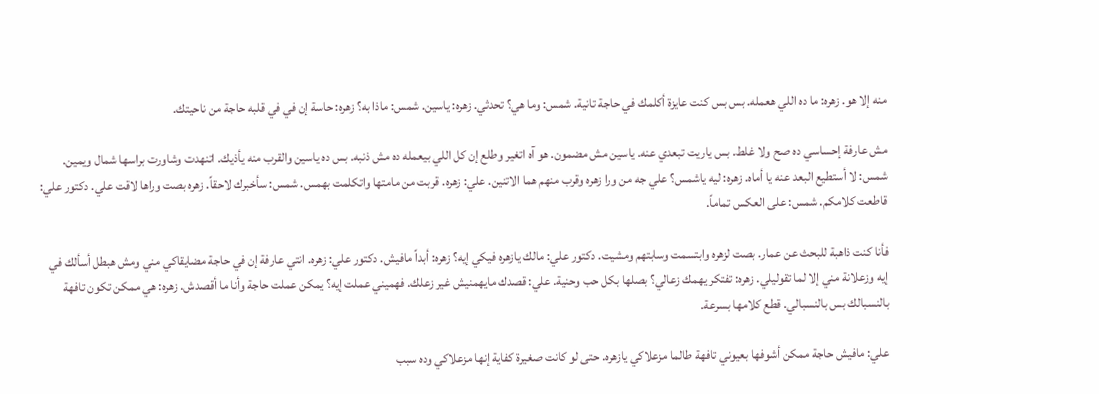منه إلا هو. زهره: ما ده اللي هعمله. بس بس كنت عايزة أكلمك في حاجة تانية. شمس: وما هي؟ تحدثي. زهره: ياسين. شمس: ماذا به؟ زهره: حاسة إن في في قلبه حاجة من ناحيتك.

مش عارفة إحساسي ده صح ولا غلط. بس ياريت تبعدي عنه. ياسين مش مضمون. هو آه اتغير وطلع إن كل اللي بيعمله ده مش ذنبه. بس ده ياسين والقرب منه يأذيك. اتنهدت وشاورت براسها شمال ويمين. شمس: لا أستطيع البعد عنه يا أماه. زهره: ليه ياشمس؟ علي جه من ورا زهره وقرب منهم هما الاتنين. علي: زهره. قربت من مامتها واتكلمت بهمس. شمس: سأخبرك لاحقاً. زهره بصت وراها لاقت علي. دكتور علي: قاطعت كلامكم. شمس: على العكس تماماً.

فأنا كنت ذاهبة للبحث عن عمار. بصت لزهره وابتسمت وسابتهم ومشيت. دكتور علي: مالك يازهره فيكي إيه؟ زهره: أبداً مافيش. دكتور علي: زهره. انتي عارفة إن في حاجة مضايقاكي مني ومش هبطل أسألك في إيه وزعلانة مني إلا لما تقوليلي. زهره: تفتكر يهمك زعالي؟ بصلها بكل حب وحنية. علي: قصدك مايهمنيش غير زعلك. فهميني عملت إيه؟ يمكن عملت حاجة وأنا ما أقصدش. زهره: هي ممكن تكون تافهة بالنسبالك بس بالنسبالي. قطع كلامها بسرعة.

علي: مافيش حاجة ممكن أشوفها بعيوني تافهة طالما مزعلاكي يازهره. حتى لو كانت صغيرة كفاية إنها مزعلاكي وده سبب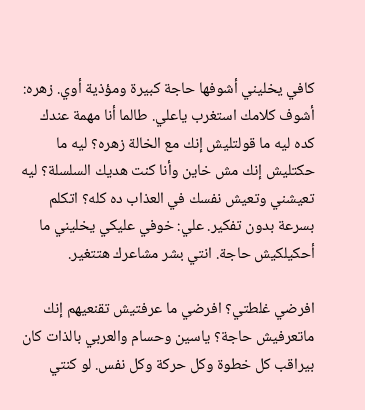كافي يخليني أشوفها حاجة كبيرة ومؤذية أوي. زهره: أشوف كلامك استغرب ياعلي. طالما أنا مهمة عندك كده ليه ما قولتليش إنك مع الخالة زهره؟ ليه ما حكتليش إنك مش خاين وأنا كنت هديك السلسلة؟ ليه تعيشني وتعيش نفسك في العذاب ده كله؟ اتكلم بسرعة بدون تفكير. علي: خوفي عليكي يخليني ما أحكيلكيش حاجة. انتي بشر مشاعرك هتتغير.

افرضي غلطتي؟ افرضي ما عرفتيش تقنعيهم إنك ماتعرفيش حاجة؟ ياسين وحسام والعربي بالذات كان بيراقب كل خطوة وكل حركة وكل نفس. لو كنتي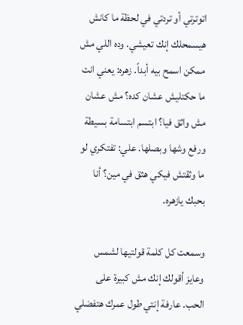اتوترتي أو تردتي في لحظة ما كانش هيسمحلك إنك تعيشي. وده اللي مش ممكن اسمح بيه أبداً. زهره: يعني انت ما حكتليش عشان كده؟ مش عشان مش واثق فيا؟ ابتسم ابتسامة بسيطة ورفع وشها وبصلها. علي: تفتكري لو ما وثقتش فيكي هثق في مين؟ أنا بحبك يازهره.

وسمعت كل كلمة قولتيها لشمس وعايز أقولك إنك مش كبيرة على الحب. عارفة إنتي طول عمرك هتفضلي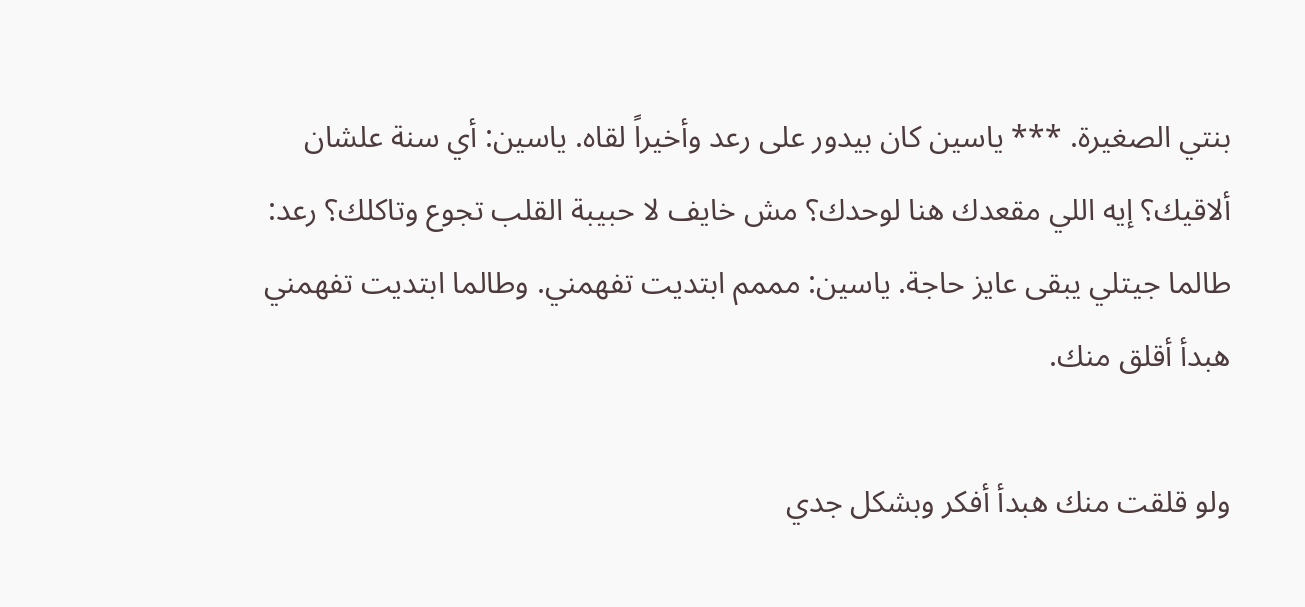بنتي الصغيرة. *** ياسين كان بيدور على رعد وأخيراً لقاه. ياسين: أي سنة علشان ألاقيك؟ إيه اللي مقعدك هنا لوحدك؟ مش خايف لا حبيبة القلب تجوع وتاكلك؟ رعد: طالما جيتلي يبقى عايز حاجة. ياسين: مممم ابتديت تفهمني. وطالما ابتديت تفهمني هبدأ أقلق منك.

ولو قلقت منك هبدأ أفكر وبشكل جدي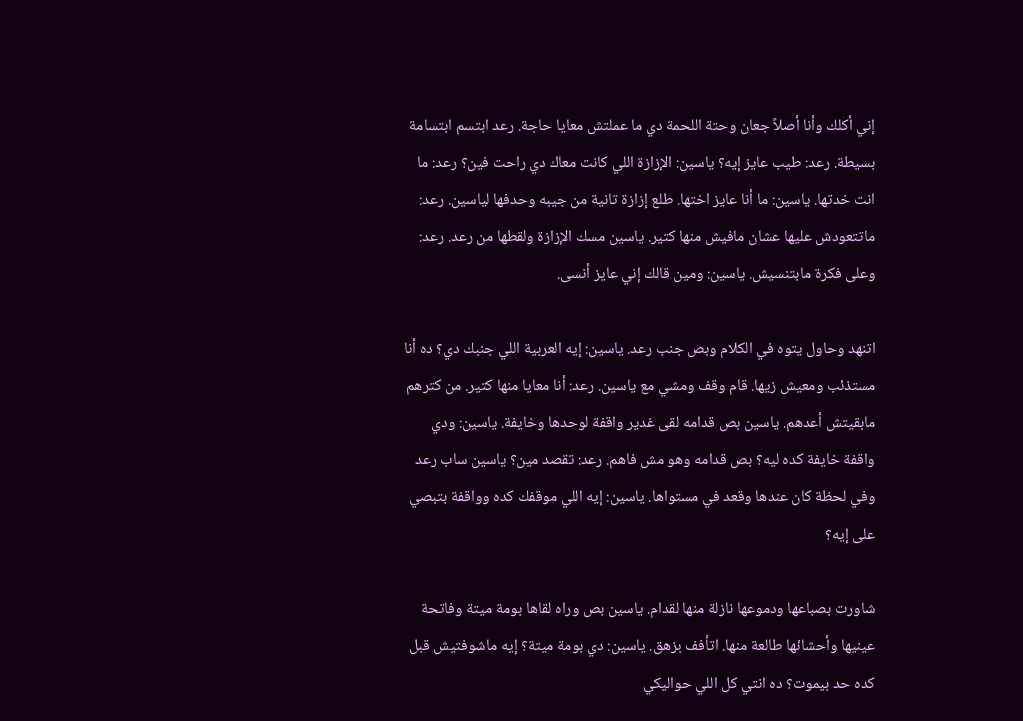إني أكلك وأنا أصلاً جعان وحتة اللحمة دي ما عملتش معايا حاجة. رعد ابتسم ابتسامة بسيطة. رعد: طيب عايز إيه؟ ياسين: الإزازة اللي كانت معاك دي راحت فين؟ رعد: ما انت خدتها. ياسين: ما أنا عايز اختها. طلع إزازة تانية من جيبه وحدفها لياسين. رعد: ماتتعودش عليها عشان مافيش منها كتير. ياسين مسك الإزازة ولقطها من رعد. رعد: وعلى فكرة مابتنسيش. ياسين: ومين قالك إني عايز أنسى.

اتنهد وحاول يتوه في الكلام وبص جنب رعد. ياسين: إيه العربية اللي جنبك دي؟ ده أنا مستذئب ومعيش زيها. قام وقف ومشي مع ياسين. رعد: أنا معايا منها كتير. من كترهم مابقيتش أعدهم. ياسين بص قدامه لقى غدير واقفة لوحدها وخايفة. ياسين: ودي واقفة خايفة كده ليه؟ بص قدامه وهو مش فاهم. رعد: تقصد مين؟ ياسين ساب رعد وفي لحظة كان عندها وقعد في مستواها. ياسين: إيه اللي موقفك كده وواقفة بتبصي على إيه؟

شاورت بصباعها ودموعها نازلة منها لقدام. ياسين بص وراه لقاها بومة ميتة وفاتحة عينيها وأحشائها طالعة منها. اتأفف بزهق. ياسين: دي بومة ميتة؟ إيه ماشوفتيش قبل كده حد بيموت؟ ده انتي كل اللي حواليكي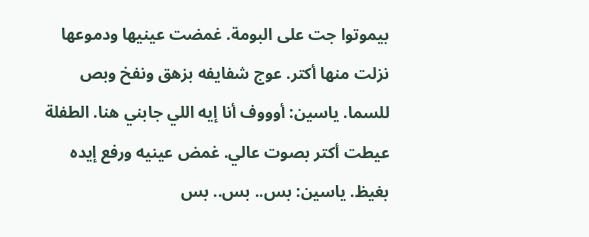بيموتوا جت على البومة. غمضت عينيها ودموعها نزلت منها أكتر. عوج شفايفه بزهق ونفخ وبص للسما. ياسين: أوووف أنا إيه اللي جابني هنا. الطفلة عيطت أكتر بصوت عالي. غمض عينيه ورفع إيده بغيظ. ياسين: بس.. بس.. بس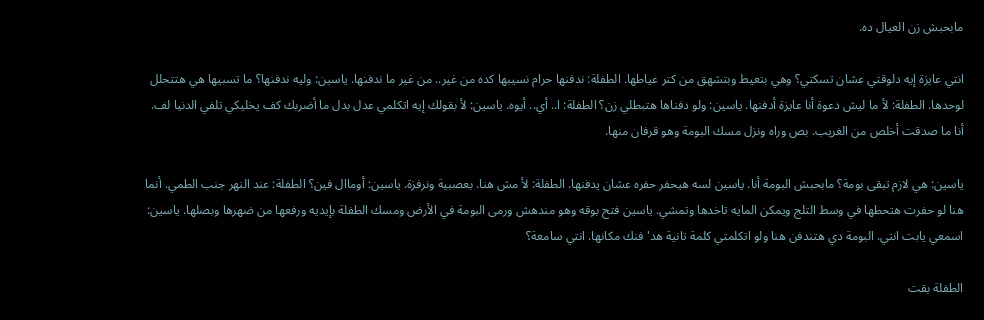مابحبش زن العيال ده.

انتي عايزة إيه دلوقتي عشان تسكتي؟ وهي بتعيط وبتشهق من كتر عياطها. الطفلة: ندفنها حرام نسيبها كده من غير.. من غير ما ندفنها. ياسين: وليه ندفنها؟ ما تسبيها هي هتتحلل لوحدها. الطفلة: لأ ما ليش دعوة أنا عايزة أدفنها. ياسين: ولو دفناها هتبطلي زن؟ الطفلة: ا.. أي.. أيوه. ياسين: لأ بقولك إيه اتكلمي عدل بدل ما أضربك كف يخليكي تلفي الدنيا لف. أنا ما صدقت أخلص من الغريب. بص وراه ونزل مسك البومة وهو قرفان منها.

ياسين: هي لازم تبقى بومة؟ مابحبش البومة أنا. ياسين لسه هيحفر حفره عشان يدفنها. الطفلة: لأ مش هنا. بعصبية ونرفزة. ياسين: أوماال فين؟ الطفلة: عند النهر جنب الطمي. أنما هنا لو حفرت هتحطها في وسط التلج ويمكن المايه تاخدها وتمشي. ياسين فتح بوقه وهو مندهش ورمى البومة في الأرض ومسك الطفلة بإيديه ورفعها من ضهرها وبصلها. ياسين: اسمعي يابت انتي. البومة دي هتندفن هنا ولو اتكلمتي كلمة تانية هد'فنك مكانها. انتي سامعة؟

الطفلة بقت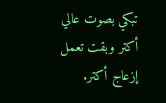تبكي بصوت عالي أكتر وبقت تعمل إزعاج أكتر.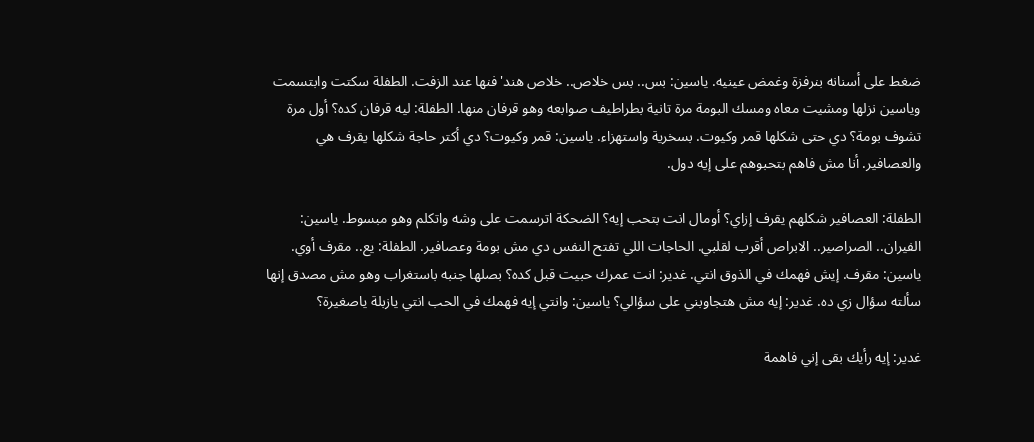ضغط على أسنانه بنرفزة وغمض عينيه. ياسين: بس.. بس خلاص.. خلاص هند'فنها عند الزفت. الطفلة سكتت وابتسمت وياسين نزلها ومشيت معاه ومسك البومة مرة تانية بطراطيف صوابعه وهو قرفان منها. الطفلة: ليه قرفان كده؟ أول مرة تشوف بومة؟ دي حتى شكلها قمر وكيوت. بسخرية واستهزاء. ياسين: قمر وكيوت؟ دي أكتر حاجة شكلها يقرف هي والعصافير. أنا مش فاهم بتحبوهم على إيه دول.

الطفلة: العصافير شكلهم يقرف إزاي؟ أومال انت بتحب إيه؟ الضحكة اترسمت على وشه واتكلم وهو مبسوط. ياسين: الفيران.. الصراصير.. الابراص أقرب لقلبي. الحاجات اللي تفتح النفس دي مش بومة وعصافير. الطفلة: يع.. مقرف أوي. ياسين: مقرف. إيش فهمك في الذوق انتي. غدير: انت عمرك حبيت قبل كده؟ بصلها جنبه باستغراب وهو مش مصدق إنها سألته سؤال زي ده. غدير: إيه مش هتجاوبني على سؤالي؟ ياسين: وانتي إيه فهمك في الحب انتي يازبلة ياصغيرة؟

غدير: إيه رأيك بقى إني فاهمة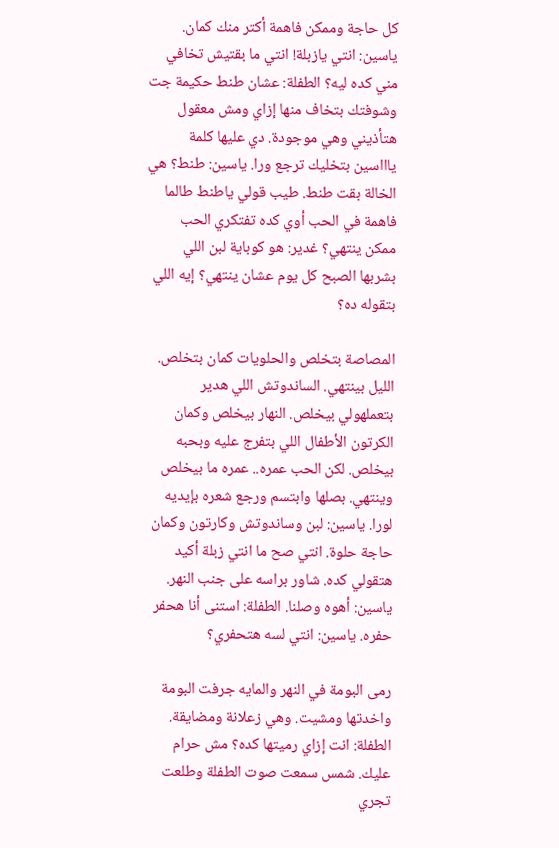كل حاجة وممكن فاهمة أكتر منك كمان. ياسين: انتي يازبلة! انتي ما بقتيش تخافي مني كده ليه؟ الطفلة: عشان طنط حكيمة جت وشوفتك بتخاف منها إزاي ومش معقول هتأذيني وهي موجودة. دي عليها كلمة ياااسين بتخليك ترجع ورا. ياسين: طنط؟ هي الخالة بقت طنط. طيب قولي ياطنط طالما فاهمة في الحب أوي كده تفتكري الحب ممكن ينتهي؟ غدير: هو كوباية لبن اللي بشربها الصبح كل يوم عشان ينتهي؟ إيه اللي بتقوله ده؟

المصاصة بتخلص والحلويات كمان بتخلص. الليل بينتهي. الساندوتش اللي هدير بتعملهولي بيخلص. النهار بيخلص وكمان الكرتون الأطفال اللي بتفرج عليه وبحبه بيخلص. لكن الحب عمره.. عمره ما بيخلص وينتهي. بصلها وابتسم ورجع شعره بإيديه لورا. ياسين: لبن وساندوتش وكارتون وكمان حاجة حلوة. انتي صح ما انتي زبلة أكيد هتقولي كده. شاور براسه على جنب النهر. ياسين: أهوه وصلنا. الطفلة: استنى أنا هحفر حفره. ياسين: انتي لسه هتحفري؟

رمى البومة في النهر والمايه جرفت البومة واخدتها ومشيت. وهي زعلانة ومضايقة. الطفلة: انت إزاي رميتها كده؟ مش حرام عليك. شمس سمعت صوت الطفلة وطلعت تجري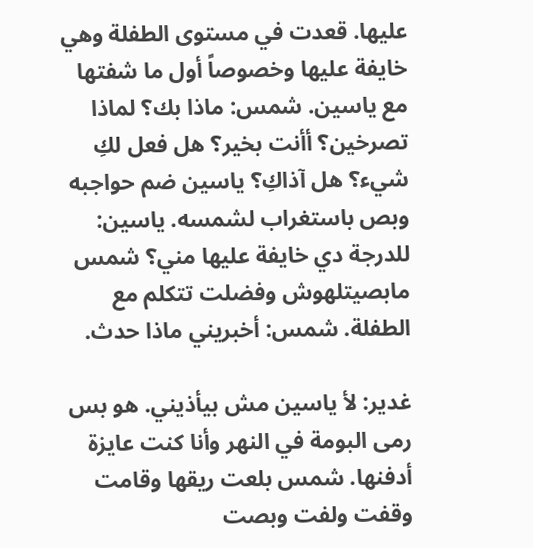عليها. قعدت في مستوى الطفلة وهي خايفة عليها وخصوصاً أول ما شفتها مع ياسين. شمس: ماذا بك؟ لماذا تصرخين؟ أأنت بخير؟ هل فعل لكِ شيء؟ هل آذاكِ؟ ياسين ضم حواجبه وبص باستغراب لشمسه. ياسين: للدرجة دي خايفة عليها مني؟ شمس مابصيتلهوش وفضلت تتكلم مع الطفلة. شمس: أخبريني ماذا حدث.

غدير: لأ ياسين مش بيأذيني. هو بس رمى البومة في النهر وأنا كنت عايزة أدفنها. شمس بلعت ريقها وقامت وقفت ولفت وبصت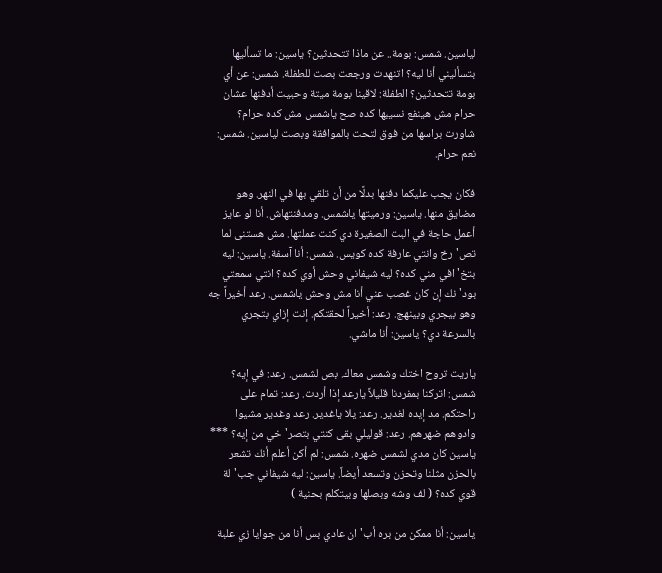لياسين. شمس: بومة.. عن ماذا تتحدثين؟ ياسين: ما تسأليها بتسأليني أنا ليه؟ اتنهدت ورجعت بصت للطفلة. شمس: عن أي بومة تتحدثين؟ الطفلة: لاقينا بومة ميتة وحبيت أدفنها عشان حرام مش هينفع نسيبها كده صح ياشمس مش كده حرام؟ شاورت براسها من فوق لتحت بالموافقة وبصت لياسين. شمس: نعم حرام.

فكان يجب عليكما دفنها بدلًا من أن تلقي بها في النهر. وهو مضايق منها. ياسين: ورميتها ياشمس. ومدفنتهاش. أنا لو عايز أعمل حاجة في البت الصغيرة دي كنت عملتها. مش هستنى لما تص'رخ وانتي عارفة كده كويس. شمس: أنا آسفة. ياسين: ليه بتخ'افي مني كده؟ ليه شيفاني وحش أوي كده؟ انتي سمعتي بود'نك إن كان غصب عني أنا مش وحش ياشمس. رعد أخيراً جه وهو بيجري وبينهج. رعد: أخيراً لحقتكم. إنت إزاي بتجري بالسرعة دي؟ ياسين: أنا ماشي.

ياريت تروح اختك وشمس معاك. بص لشمس. رعد: في إيه؟ شمس: اتركنا بمفردنا قليلاً يارعد إذا أردت. رعد: تمام على راحتكم. مد إيده لغدير. رعد: يلا ياغدير. رعد وغدير مشيوا وادوهم ضهرهم. رعد: قوليلي بقى كنتي بتصر'خي من إيه؟ *** ياسين كان مدي لشمس ضهره. شمس: لم أكن أعلم أنك تشعر بالحزن مثلنا وتحزن وتسعد أيضاً. ياسين: ليه شيفاني جب'لة قوي كده؟ ( لف وشه وبصلها وبيتكلم بحنية )

ياسين: أنا ممكن من بره أب'ان عادي بس أنا من جوايا زي علبة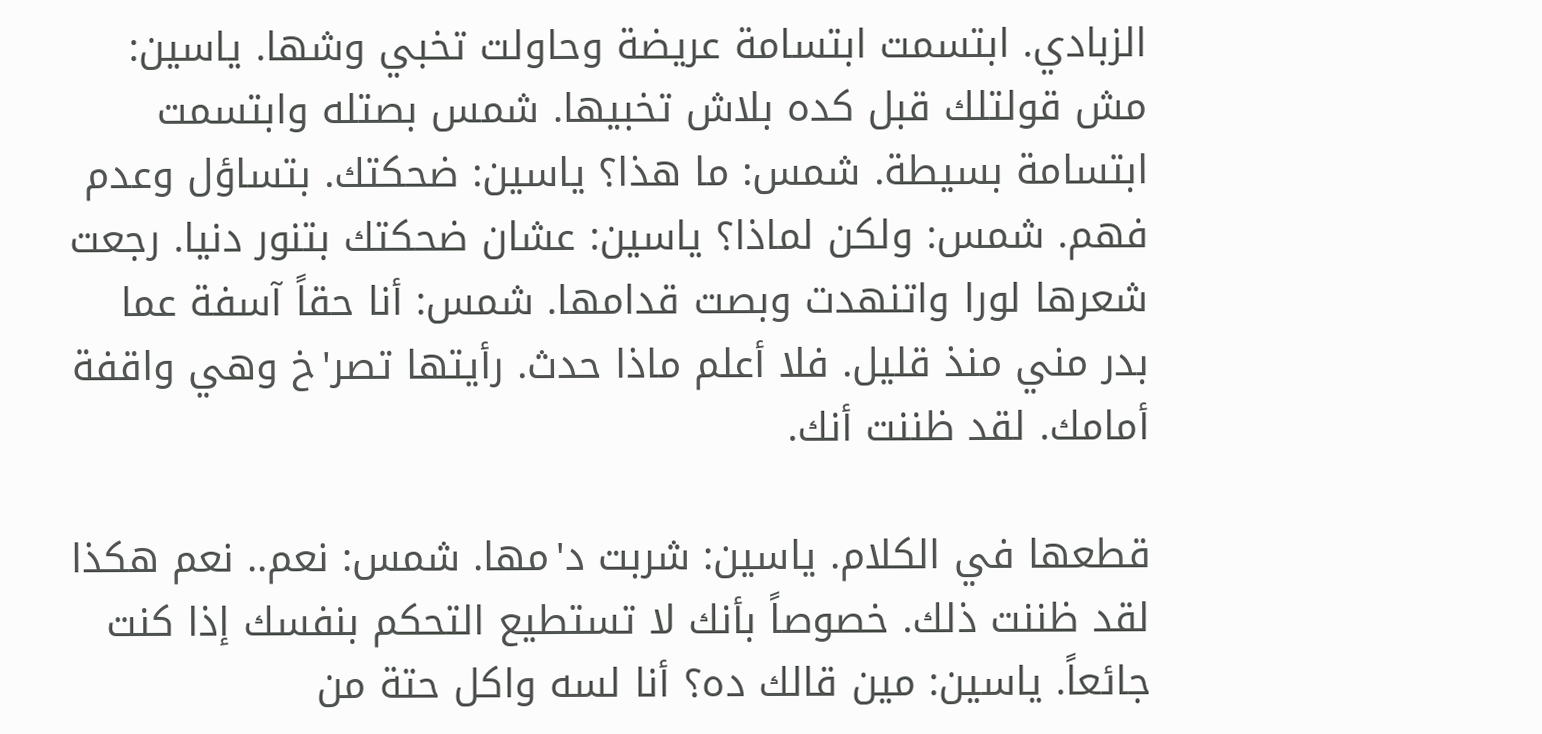الزبادي. ابتسمت ابتسامة عريضة وحاولت تخبي وشها. ياسين: مش قولتلك قبل كده بلاش تخبيها. شمس بصتله وابتسمت ابتسامة بسيطة. شمس: ما هذا؟ ياسين: ضحكتك. بتساؤل وعدم فهم. شمس: ولكن لماذا؟ ياسين: عشان ضحكتك بتنور دنيا. رجعت شعرها لورا واتنهدت وبصت قدامها. شمس: أنا حقاً آسفة عما بدر مني منذ قليل. فلا أعلم ماذا حدث. رأيتها تصر'خ وهي واقفة أمامك. لقد ظننت أنك.

قطعها في الكلام. ياسين: شربت د'مها. شمس: نعم.. نعم هكذا لقد ظننت ذلك. خصوصاً بأنك لا تستطيع التحكم بنفسك إذا كنت جائعاً. ياسين: مين قالك ده؟ أنا لسه واكل حتة من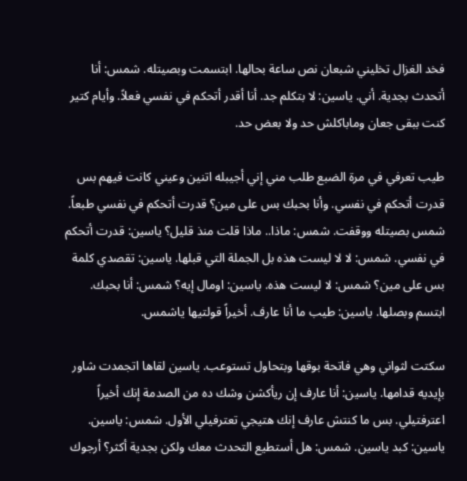فخد الغزال تخليني شبعان نص ساعة بحالها. ابتسمت وبصيتله. شمس: أنا أتحدث بجدية. أني. ياسين: لا بتكلم جد. أنا أقدر أتحكم في نفسي فعلاً. وأيام كتير كنت ببقى جعان وماباكلش حد ولا بعض حد.

طيب تعرفي في مرة الضبع طلب مني إني أجيبله اتنين وعيني كانت فيهم بس قدرت أتحكم في نفسي. وأنا بحبك بس على مين؟ قدرت أتحكم في نفسي طبعاً. شمس بصيتله ووقفت. شمس: ماذا.. ماذا قلت منذ قليل؟ ياسين: قدرت أتحكم في نفسي. شمس: لا لا ليست هذه بل الجملة التي قبلها. ياسين: تقصدي كلمة بس على مين؟ شمس: لا ليست هذه. ياسين: اومال إيه؟ شمس: أنا بحبك. ابتسم وبصلها. ياسين: طيب ما أنا عارف. أخيراً قولتيها ياشمس.

سكتت لثواني وهي فاتحة بوقها وبتحاول تستوعب. ياسين لقاها اتجمدت شاور بإيديه قدامها. ياسين: أنا عارف إن ريأكشن وشك ده من الصدمة إنك أخيراً اعترفتيلي. بس ما كنتش عارف إنك هتيجي تعترفيلي الأول. شمس: ياسين. ياسين: كبد ياسين. شمس: هل أستطيع التحدث معك ولكن بجدية أكثر؟ أرجوك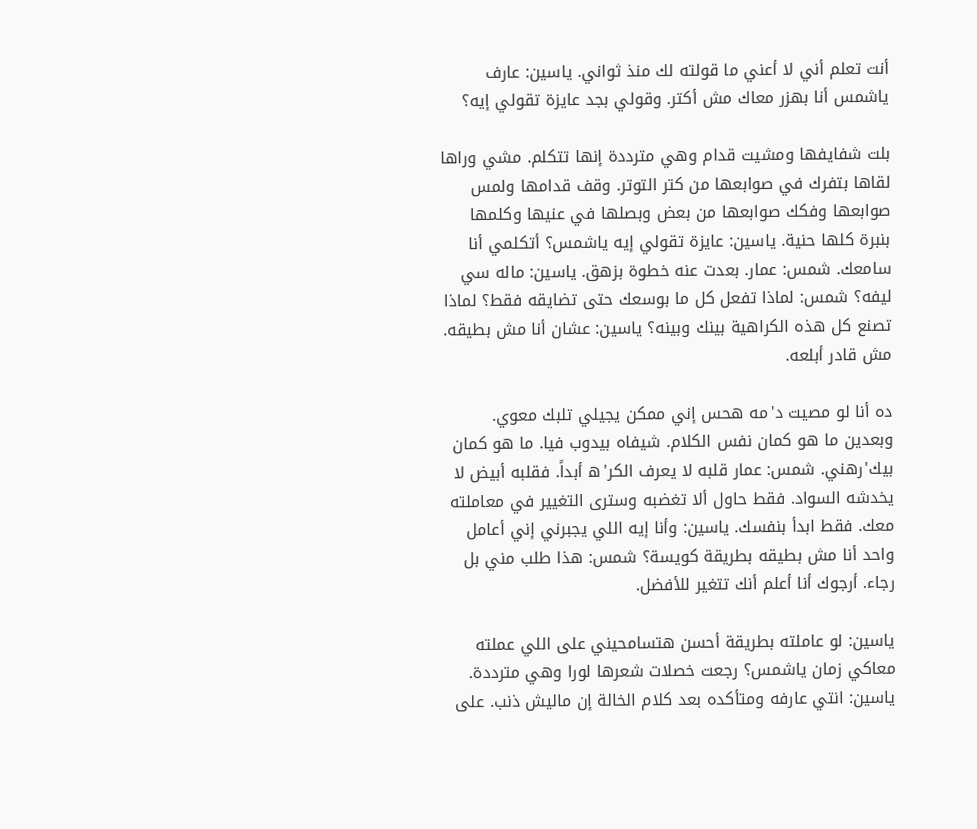أنت تعلم أني لا أعني ما قولته لك منذ ثواني. ياسين: عارف ياشمس أنا بهزر معاك مش أكتر. وقولي بجد عايزة تقولي إيه؟

بلت شفايفها ومشيت قدام وهي مترددة إنها تتكلم. مشي وراها لقاها بتفرك في صوابعها من كتر التوتر. وقف قدامها ولمس صوابعها وفكك صوابعها من بعض وبصلها في عنيها وكلمها بنبرة كلها حنية. ياسين: عايزة تقولي إيه ياشمس؟ أتكلمي أنا سامعك. شمس: عمار. بعدت عنه خطوة بزهق. ياسين: ماله سي ليفه؟ شمس: لماذا تفعل كل ما بوسعك حتى تضايقه فقط؟ لماذا تصنع كل هذه الكراهية بينك وبينه؟ ياسين: عشان أنا مش بطيقه. مش قادر أبلعه.

ده أنا لو مصيت د'مه هحس إني ممكن يجيلي تلبك معوي. وبعدين ما هو كمان نفس الكلام. شيفاه بيدوب فيا. ما هو كمان بيك'رهني. شمس: عمار قلبه لا يعرف الكر'ه أبداً. فقلبه أبيض لا يخدشه السواد. فقط حاول ألا تغضبه وسترى التغيير في معاملته معك. فقط ابدأ بنفسك. ياسين: وأنا إيه اللي يجبرني إني أعامل واحد أنا مش بطيقه بطريقة كويسة؟ شمس: هذا طلب مني بل رجاء. أرجوك أنا أعلم أنك تتغير للأفضل.

ياسين: لو عاملته بطريقة أحسن هتسامحيني على اللي عملته معاكي زمان ياشمس؟ رجعت خصلات شعرها لورا وهي مترددة. ياسين: انتي عارفه ومتأكده بعد كلام الخالة إن ماليش ذنب. على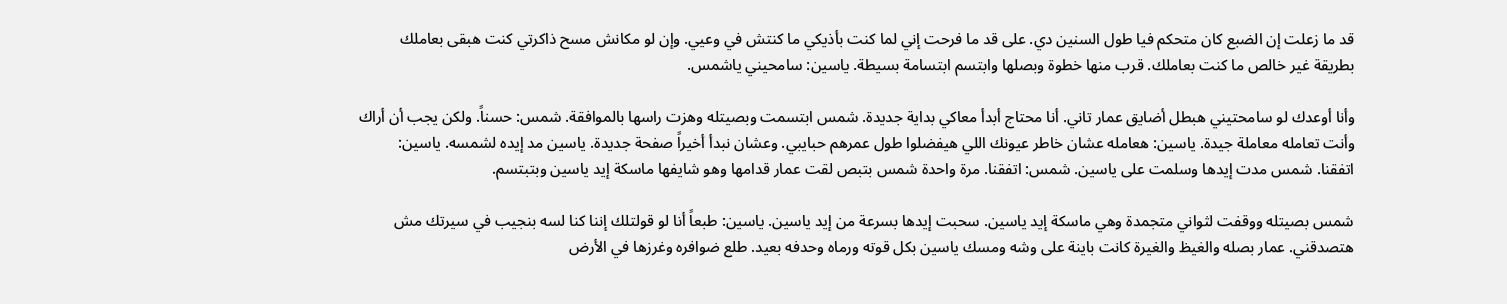قد ما زعلت إن الضبع كان متحكم فيا طول السنين دي. على قد ما فرحت إني لما كنت بأذيكي ما كنتش في وعيي. وإن لو مكانش مسح ذاكرتي كنت هبقى بعاملك بطريقة غير خالص ما كنت بعاملك. قرب منها خطوة وبصلها وابتسم ابتسامة بسيطة. ياسين: سامحيني ياشمس.

وأنا أوعدك لو سامحتيني هبطل أضايق عمار تاني. أنا محتاج أبدأ معاكي بداية جديدة. شمس ابتسمت وبصيتله وهزت راسها بالموافقة. شمس: حسناً. ولكن يجب أن أراك وأنت تعامله معاملة جيدة. ياسين: هعامله عشان خاطر عيونك اللي هيفضلوا طول عمرهم حبايبي. وعشان نبدأ أخيراً صفحة جديدة. ياسين مد إيده لشمسه. ياسين: اتفقنا. شمس مدت إيدها وسلمت على ياسين. شمس: اتفقنا. مرة واحدة شمس بتبص لقت عمار قدامها وهو شايفها ماسكة إيد ياسين وبتبتسم.

شمس بصيتله ووقفت لثواني متجمدة وهي ماسكة إيد ياسين. سحبت إيدها بسرعة من إيد ياسين. ياسين: طبعاً أنا لو قولتلك إننا كنا لسه بنجيب في سيرتك مش هتصدقني. عمار بصله والغيظ والغيرة كانت باينة على وشه ومسك ياسين بكل قوته ورماه وحدفه بعيد. طلع ضوافره وغرزها في الأرض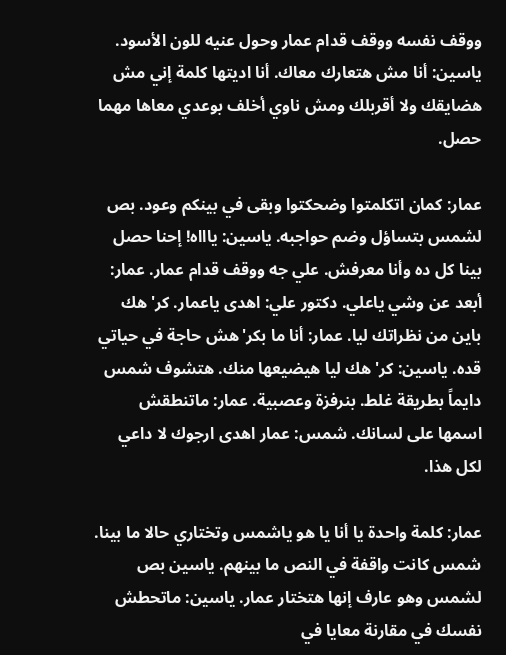ووقف نفسه ووقف قدام عمار وحول عنيه للون الأسود. ياسين: أنا مش هتعارك معاك. أنا اديتها كلمة إني مش هضايقك ولا أقربلك ومش ناوي أخلف بوعدي معاها مهما حصل.

عمار: كمان اتكلمتوا وضحكتوا وبقى في بينكم وعود. بص لشمس بتساؤل وضم حواجبه. ياسين: ياااه! إحنا حصل بينا كل ده وأنا معرفش. علي جه ووقف قدام عمار. عمار: أبعد عن وشي ياعلي. دكتور علي: اهدى ياعمار. كر'هك باين من نظراتك ليا. عمار: أنا ما بكر'هش حاجة في حياتي قده. ياسين: كر'هك ليا هيضيعها منك. هتشوف شمس دايماً بطريقة غلط. بنرفزة وعصبية. عمار: ماتنطقش اسمها على لسانك. شمس: عمار اهدى ارجوك لا داعي لكل هذا.

عمار: كلمة واحدة يا أنا يا هو ياشمس وتختاري حالا ما بينا. شمس كانت واقفة في النص ما بينهم. ياسين بص لشمس وهو عارف إنها هتختار عمار. ياسين: ماتحطش نفسك في مقارنة معايا في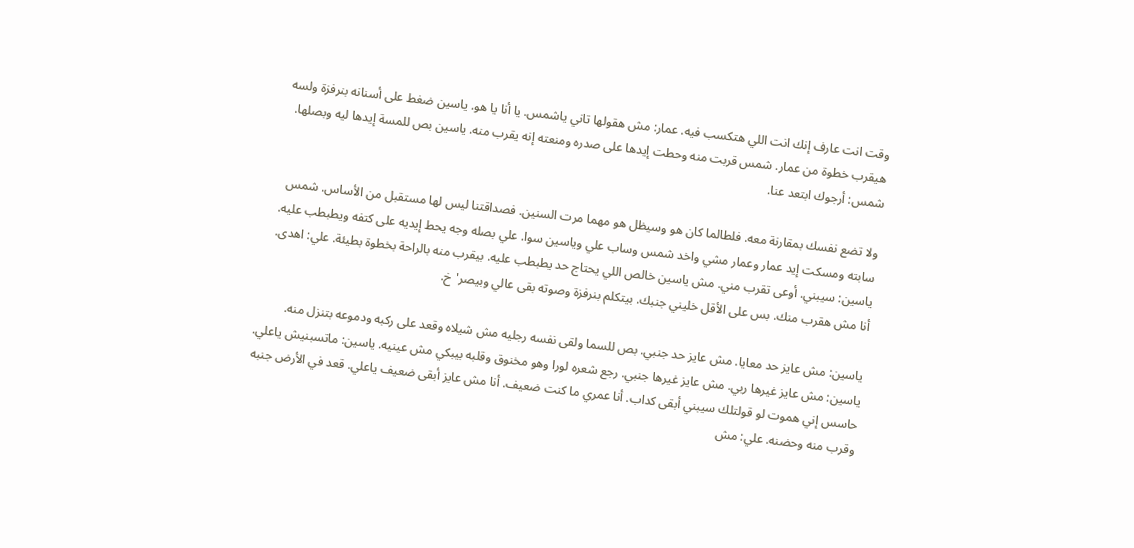وقت انت عارف إنك انت اللي هتكسب فيه. عمار: مش هقولها تاني ياشمس. يا أنا يا هو. ياسين ضغط على أسنانه بنرفزة ولسه هيقرب خطوة من عمار. شمس قربت منه وحطت إيدها على صدره ومنعته إنه يقرب منه. ياسين بص للمسة إيدها ليه وبصلها. شمس: أرجوك ابتعد عنا.

ولا تضع نفسك بمقارنة معه. فلطالما كان هو وسيظل هو مهما مرت السنين. فصداقتنا ليس لها مستقبل من الأساس. شمس سابته ومسكت إيد عمار وعمار مشي واخد شمس وساب علي وياسين سوا. علي بصله وجه يحط إيديه على كتفه ويطبطب عليه. ياسين: سيبني. أوعى تقرب مني. مش ياسين خالص اللي يحتاج حد يطبطب عليه. بيقرب منه بالراحة بخطوة بطيئة. علي: اهدى. أنا مش هقرب منك. بس على الأقل خليني جنبك. بيتكلم بنرفزة وصوته بقى عالي وبيصر'خ.

ياسين: مش عايز حد معايا. مش عايز حد جنبي. بص للسما ولقى نفسه رجليه مش شيلاه وقعد على ركبه ودموعه بتنزل منه. ياسين: مش عايز غيرها ربي. مش عايز غيرها جنبي. رجع شعره لورا وهو مخنوق وقلبه بيبكي مش عينيه. ياسين: ماتسبنيش ياعلي. حاسس إني هموت لو قولتلك سيبني أبقى كداب. أنا عمري ما كنت ضعيف. أنا مش عايز أبقى ضعيف ياعلي. قعد في الأرض جنبه وقرب منه وحضنه. علي: مش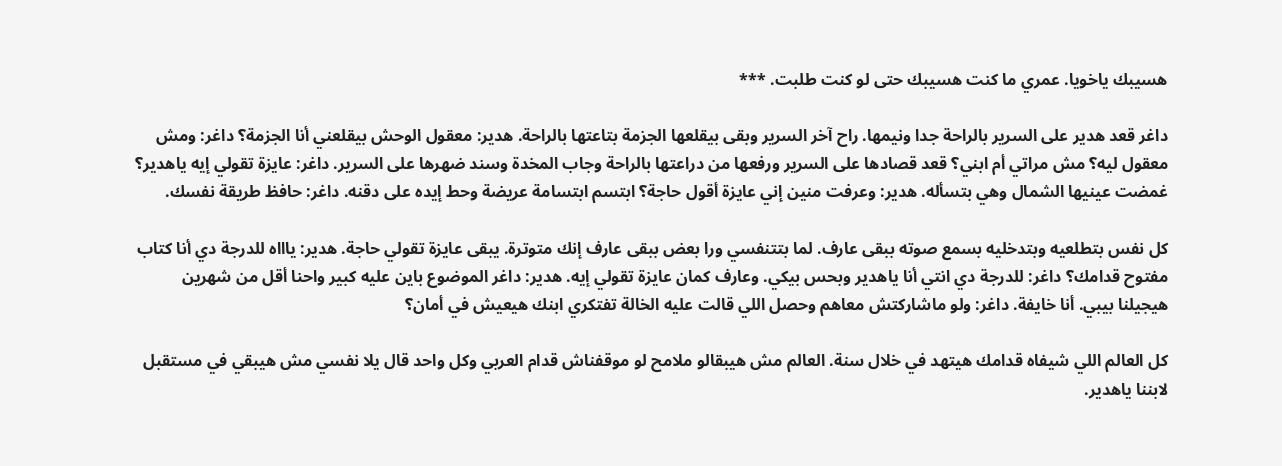هسيبك ياخويا. عمري ما كنت هسيبك حتى لو كنت طلبت. ***

داغر قعد هدير على السرير بالراحة جدا ونيمها. راح آخر السرير وبقى بيقلعها الجزمة بتاعتها بالراحة. هدير: معقول الوحش بيقلعني أنا الجزمة؟ داغر: ومش معقول ليه؟ مش مراتي أم ابني؟ قعد قصادها على السرير ورفعها من دراعتها بالراحة وجاب المخدة وسند ضهرها على السرير. داغر: عايزة تقولي إيه ياهدير؟ غمضت عينيها الشمال وهي بتسأله. هدير: وعرفت منين إني عايزة أقول حاجة؟ ابتسم ابتسامة عريضة وحط إيده على دقنه. داغر: حافظ طريقة نفسك.

كل نفس بتطلعيه وبتدخليه بسمع صوته ببقى عارف. لما بتتنفسي ورا بعض ببقى عارف إنك متوترة. يبقى عايزة تقولي حاجة. هدير: ياااه للدرجة دي أنا كتاب مفتوح قدامك؟ داغر: للدرجة دي انتي أنا ياهدير وبحس بيكي. وعارف كمان عايزة تقولي إيه. هدير: داغر الموضوع باين عليه كبير واحنا أقل من شهرين هيجيلنا بيبي. أنا خايفة. داغر: ولو ماشاركتش معاهم وحصل اللي قالت عليه الخالة تفتكري ابنك هيعيش في أمان؟

كل العالم اللي شيفاه قدامك هيتهد في خلال سنة. العالم مش هيبقالو ملامح لو موقفناش قدام العربي وكل واحد قال يلا نفسي مش هيبقي في مستقبل لابننا ياهدير.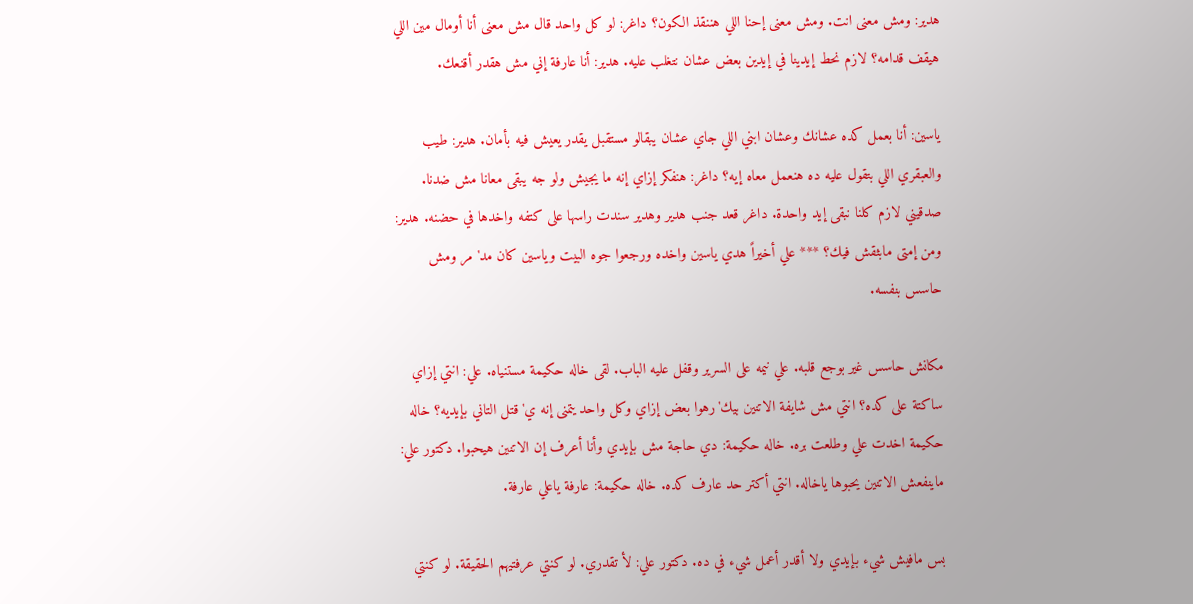هدير: ومش معنى انت. ومش معنى إحنا اللي هننقذ الكون؟ داغر: لو كل واحد قال مش معنى أنا أومال مين اللي هيقف قدامه؟ لازم نحط إيدينا في إيدين بعض عشان نتغلب عليه. هدير: أنا عارفة إني مش هقدر أقنعك.

ياسين: أنا بعمل كده عشانك وعشان ابني اللي جاي عشان يبقالو مستقبل يقدر يعيش فيه بأمان. هدير: طيب والعبقري اللي بتقول عليه ده هنعمل معاه إيه؟ داغر: هنفكر إزاي إنه ما يجيش ولو جه يبقى معانا مش ضدنا. صدقيني لازم كلنا نبقى إيد واحدة. داغر قعد جنب هدير وهدير سندت راسها على كتفه واخدها في حضنه. هدير: ومن إمتى مابثقش فيك؟ *** علي أخيراً هدي ياسين واخده ورجعوا جوه البيت وياسين كان مد'مر ومش حاسس بنفسه.

مكانش حاسس غير بوجع قلبه. علي نيمه على السرير وقفل عليه الباب. لقى خاله حكيمة مستنياه. علي: انتي إزاي ساكتة على كده؟ انتي مش شايفة الاتنين بيك'رهوا بعض إزاي وكل واحد يتمنى إنه ي'قتل التاني بإيديه؟ خاله حكيمة اخدت علي وطلعت بره. خاله حكيمة: دي حاجة مش بإيدي وأنا أعرف إن الاتنين هيحبوا. دكتور علي: ماينفعش الاتنين يحبوها ياخاله. انتي أكتر حد عارف كده. خاله حكيمة: عارفة ياعلي عارفة.

بس مافيش شيء بإيدي ولا أقدر أعمل شيء في ده. دكتور علي: لأ تقدري. لو كنتي عرفتيهم الحقيقة. لو كنتي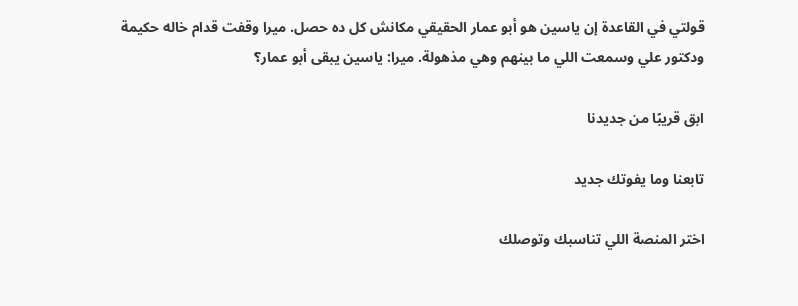قولتي في القاعدة إن ياسين هو أبو عمار الحقيقي مكانش كل ده حصل. ميرا وقفت قدام خاله حكيمة ودكتور علي وسمعت اللي ما بينهم وهي مذهولة. ميرا: ياسين يبقى أبو عمار؟

ابق قريبًا من جديدنا

تابعنا وما يفوتك جديد

اختر المنصة اللي تناسبك وتوصلك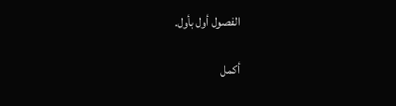الفصول أول بأول.

أكمل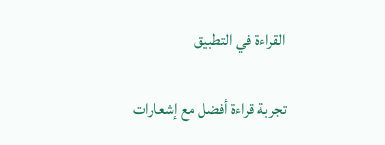القراءة في التطبيق

تجربة قراءة أفضل مع إشعارات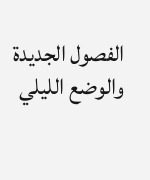الفصول الجديدة والوضع الليلي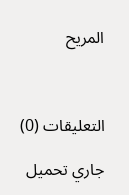المريح



التعليقات (0)

جاري تحميل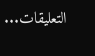التعليقات...